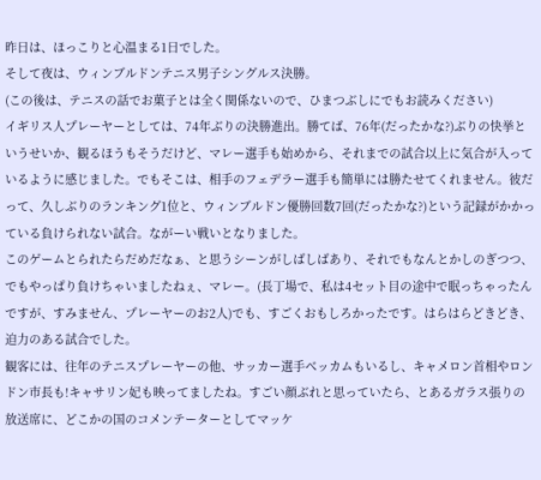昨日は、ほっこりと心温まる1日でした。
そして夜は、ウィンブルドンテニス男子シングルス決勝。
(この後は、テニスの話でお菓子とは全く関係ないので、ひまつぶしにでもお読みください)
イギリス人プレーヤーとしては、74年ぶりの決勝進出。勝てば、76年(だったかな?)ぶりの快挙というせいか、観るほうもそうだけど、マレー選手も始めから、それまでの試合以上に気合が入っているように感じました。でもそこは、相手のフェデラー選手も簡単には勝たせてくれません。彼だって、久しぶりのランキング1位と、ウィンブルドン優勝回数7回(だったかな?)という記録がかかっている負けられない試合。ながーい戦いとなりました。
このゲームとられたらだめだなぁ、と思うシーンがしばしばあり、それでもなんとかしのぎつつ、でもやっぱり負けちゃいましたねぇ、マレー。(長丁場で、私は4セット目の途中で眠っちゃったんですが、すみません、プレーヤーのお2人)でも、すごくおもしろかったです。はらはらどきどき、迫力のある試合でした。
観客には、往年のテニスプレーヤーの他、サッカー選手ベッカムもいるし、キャメロン首相やロンドン市長も!キャサリン妃も映ってましたね。すごい顔ぶれと思っていたら、とあるガラス張りの放送席に、どこかの国のコメンテーターとしてマッケ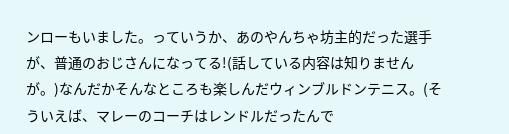ンローもいました。っていうか、あのやんちゃ坊主的だった選手が、普通のおじさんになってる!(話している内容は知りませんが。)なんだかそんなところも楽しんだウィンブルドンテニス。(そういえば、マレーのコーチはレンドルだったんで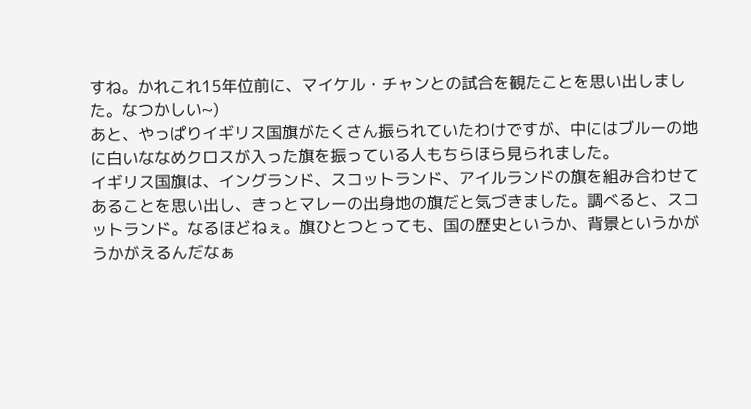すね。かれこれ15年位前に、マイケル・チャンとの試合を観たことを思い出しました。なつかしい~)
あと、やっぱりイギリス国旗がたくさん振られていたわけですが、中にはブルーの地に白いななめクロスが入った旗を振っている人もちらほら見られました。
イギリス国旗は、イングランド、スコットランド、アイルランドの旗を組み合わせてあることを思い出し、きっとマレーの出身地の旗だと気づきました。調べると、スコットランド。なるほどねぇ。旗ひとつとっても、国の歴史というか、背景というかがうかがえるんだなぁ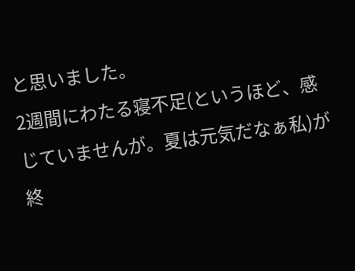と思いました。
2週間にわたる寝不足(というほど、感じていませんが。夏は元気だなぁ私)が終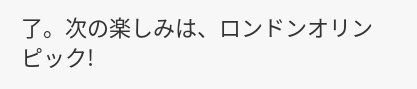了。次の楽しみは、ロンドンオリンピック!